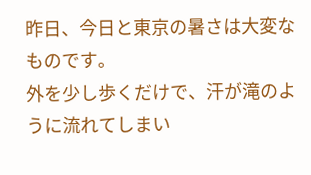昨日、今日と東京の暑さは大変なものです。
外を少し歩くだけで、汗が滝のように流れてしまい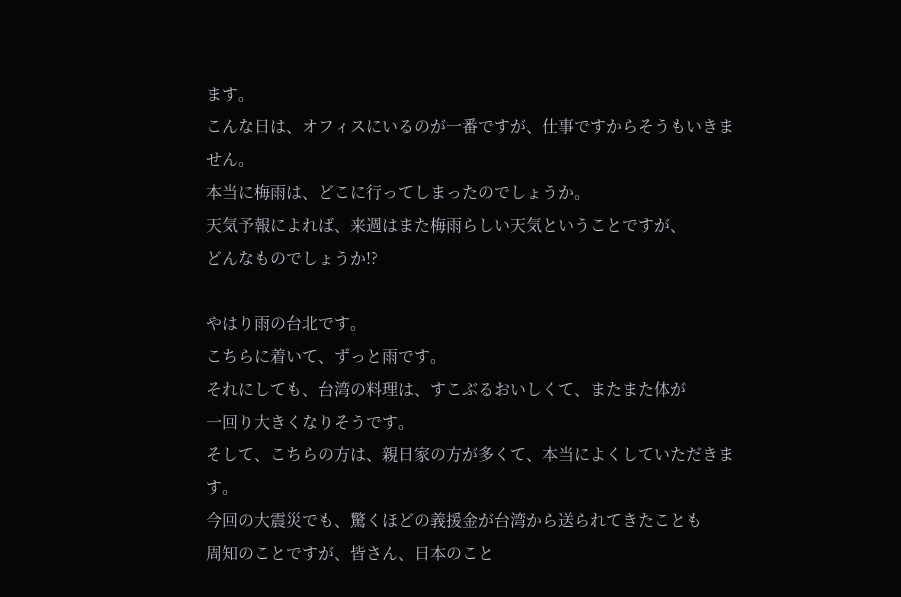ます。
こんな日は、オフィスにいるのが一番ですが、仕事ですからそうもいきません。
本当に梅雨は、どこに行ってしまったのでしょうか。
天気予報によれば、来週はまた梅雨らしい天気ということですが、
どんなものでしょうか!?

やはり雨の台北です。
こちらに着いて、ずっと雨です。
それにしても、台湾の料理は、すこぶるおいしくて、またまた体が
一回り大きくなりそうです。
そして、こちらの方は、親日家の方が多くて、本当によくしていただきます。
今回の大震災でも、驚くほどの義援金が台湾から送られてきたことも
周知のことですが、皆さん、日本のこと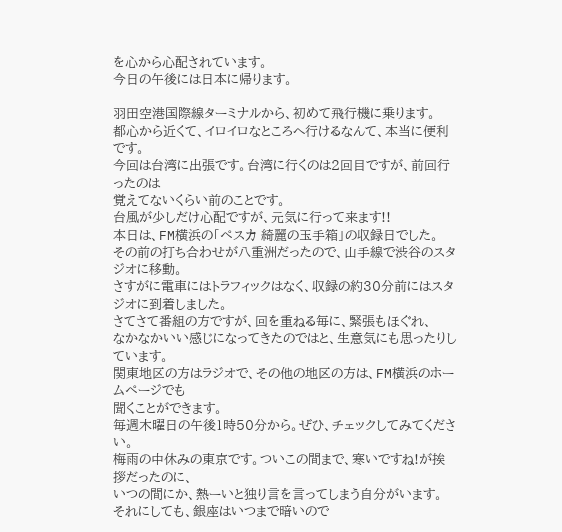を心から心配されています。
今日の午後には日本に帰ります。

羽田空港国際線ターミナルから、初めて飛行機に乗ります。
都心から近くて、イロイロなところへ行けるなんて、本当に便利です。
今回は台湾に出張です。台湾に行くのは2回目ですが、前回行ったのは
覚えてないくらい前のことです。
台風が少しだけ心配ですが、元気に行って来ます!!
本日は、FM横浜の「ペスカ 綺麗の玉手箱」の収録日でした。
その前の打ち合わせが八重洲だったので、山手線で渋谷のスタジオに移動。
さすがに電車にはトラフィックはなく、収録の約30分前にはスタジオに到着しました。
さてさて番組の方ですが、回を重ねる毎に、緊張もほぐれ、
なかなかいい感じになってきたのではと、生意気にも思ったりしています。
関東地区の方はラジオで、その他の地区の方は、FM横浜のホームページでも
聞くことができます。
毎週木曜日の午後1時50分から。ぜひ、チェックしてみてください。
梅雨の中休みの東京です。ついこの間まで、寒いですね!が挨拶だったのに、
いつの間にか、熱ーいと独り言を言ってしまう自分がいます。
それにしても、銀座はいつまで暗いので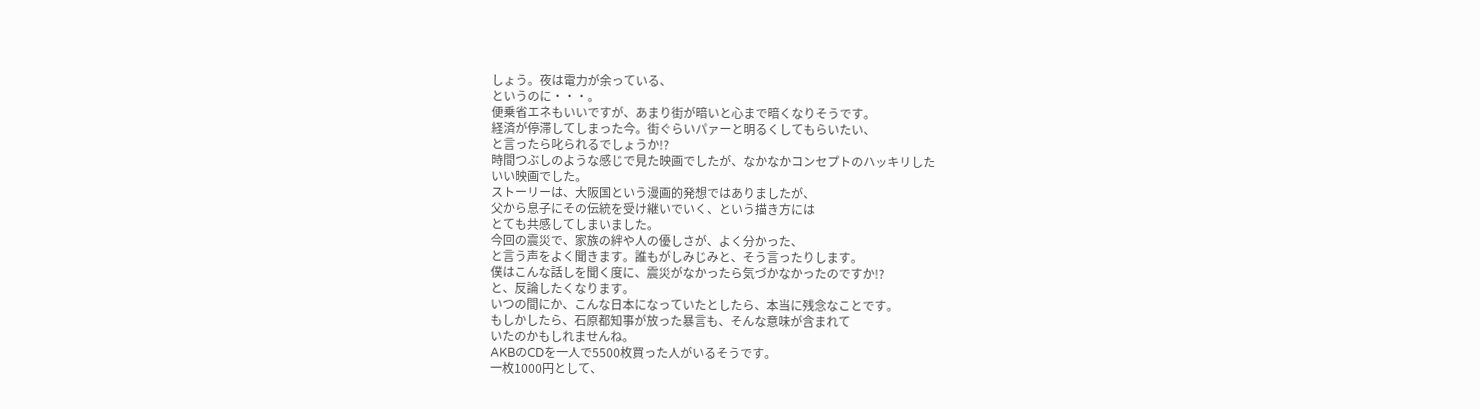しょう。夜は電力が余っている、
というのに・・・。
便乗省エネもいいですが、あまり街が暗いと心まで暗くなりそうです。
経済が停滞してしまった今。街ぐらいパァーと明るくしてもらいたい、
と言ったら叱られるでしょうか!?
時間つぶしのような感じで見た映画でしたが、なかなかコンセプトのハッキリした
いい映画でした。
ストーリーは、大阪国という漫画的発想ではありましたが、
父から息子にその伝統を受け継いでいく、という描き方には
とても共感してしまいました。
今回の震災で、家族の絆や人の優しさが、よく分かった、
と言う声をよく聞きます。誰もがしみじみと、そう言ったりします。
僕はこんな話しを聞く度に、震災がなかったら気づかなかったのですか!?
と、反論したくなります。
いつの間にか、こんな日本になっていたとしたら、本当に残念なことです。
もしかしたら、石原都知事が放った暴言も、そんな意味が含まれて
いたのかもしれませんね。
AKBのCDを一人で5500枚買った人がいるそうです。
一枚1000円として、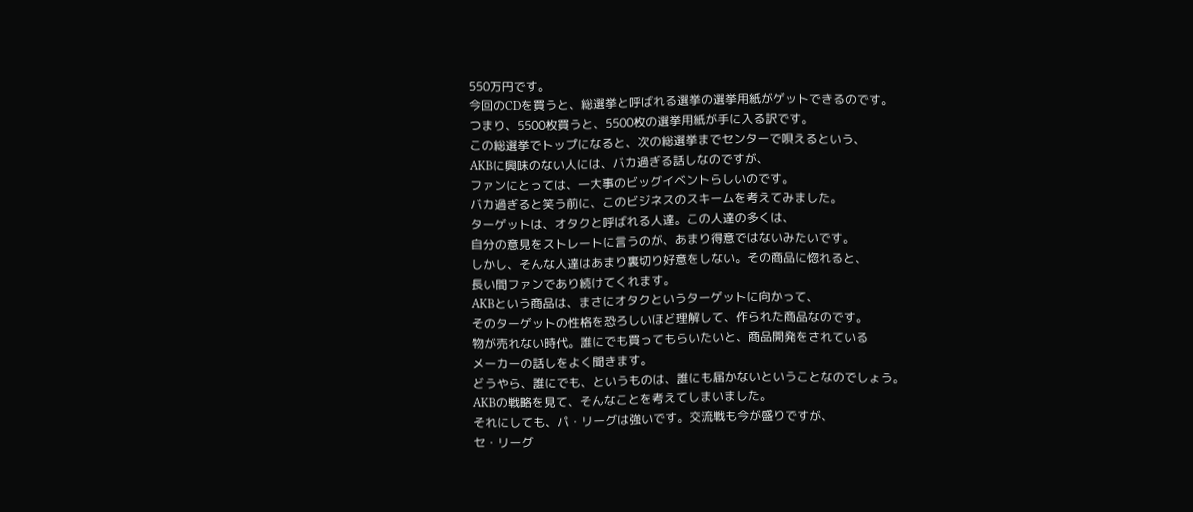550万円です。
今回のCDを買うと、総選挙と呼ばれる選挙の選挙用紙がゲットできるのです。
つまり、5500枚買うと、5500枚の選挙用紙が手に入る訳です。
この総選挙でトップになると、次の総選挙までセンターで唄えるという、
AKBに興味のない人には、バカ過ぎる話しなのですが、
ファンにとっては、一大事のビッグイベントらしいのです。
バカ過ぎると笑う前に、このビジネスのスキームを考えてみました。
ターゲットは、オタクと呼ばれる人達。この人達の多くは、
自分の意見をストレートに言うのが、あまり得意ではないみたいです。
しかし、そんな人達はあまり裏切り好意をしない。その商品に惚れると、
長い間ファンであり続けてくれます。
AKBという商品は、まさにオタクというターゲットに向かって、
そのターゲットの性格を恐ろしいほど理解して、作られた商品なのです。
物が売れない時代。誰にでも買ってもらいたいと、商品開発をされている
メーカーの話しをよく聞きます。
どうやら、誰にでも、というものは、誰にも届かないということなのでしょう。
AKBの戦略を見て、そんなことを考えてしまいました。
それにしても、パ・リーグは強いです。交流戦も今が盛りですが、
セ・リーグ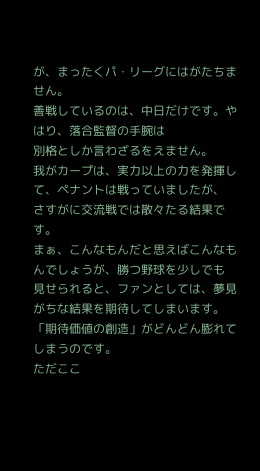が、まったくパ・リーグにはがたちません。
善戦しているのは、中日だけです。やはり、落合監督の手腕は
別格としか言わざるをえません。
我がカープは、実力以上の力を発揮して、ペナントは戦っていましたが、
さすがに交流戦では散々たる結果です。
まぁ、こんなもんだと思えばこんなもんでしょうが、勝つ野球を少しでも
見せられると、ファンとしては、夢見がちな結果を期待してしまいます。
「期待価値の創造」がどんどん膨れてしまうのです。
ただここ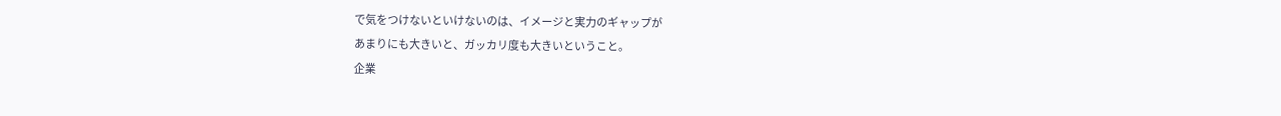で気をつけないといけないのは、イメージと実力のギャップが
あまりにも大きいと、ガッカリ度も大きいということ。
企業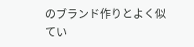のブランド作りとよく似てい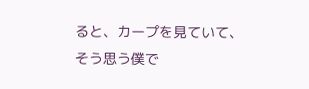ると、カープを見ていて、
そう思う僕で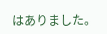はありました。